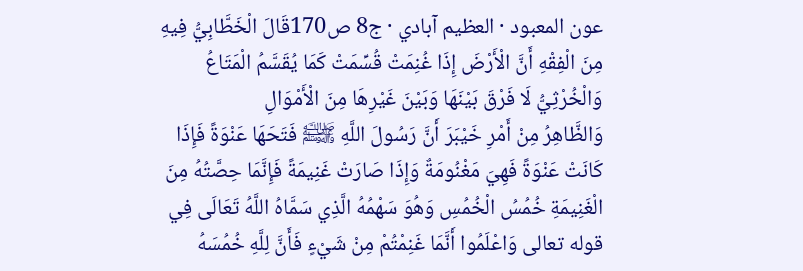عون المعبود · العظيم آبادي · ج8 ص170قَالَ الْخَطَّابِيُّ فِيهِ مِنَ الْفِقْهِ أَنَّ الْأَرْضَ إِذَا غُنِمَتْ قُسِّمَتْ كَمَا يُقَسَّمُ الْمَتَاعُ وَالْخُرْثِيُّ لَا فَرْقَ بَيْنَهَا وَبَيْنَ غَيْرِهَا مِنَ الْأَمْوَالِ
وَالظَّاهِرُ مِنْ أَمْرِ خَيْبَرَ أَنَّ رَسُولَ اللَّهِ ﵌ فَتَحَهَا عَنْوَةً فَإِذَا كَانَتْ عَنْوَةً فَهِيَ مَغْنُومَةٌ وَإِذَا صَارَتْ غَنِيمَةً فَإِنَّمَا حِصَّتُهُ مِنَ الْغَنِيمَةِ خُمُسُ الْخُمُسِ وَهُوَ سَهْمُهُ الَّذِي سَمَّاهُ اللَّهُ تَعَالَى فِي قوله تعالى وَاعْلَمُوا أَنَّمَا غَنِمْتُمْ مِنْ شَيْءٍ فَأَنَّ لِلَّهِ خُمُسَهُ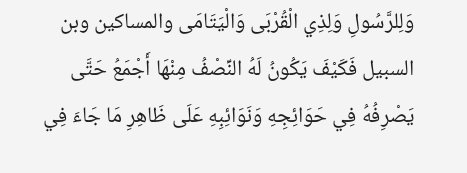وَلِلرَّسُولِ وَلِذِي الْقُرْبَى وَالْيَتَامَى والمساكين وبن السبيل فَكَيْفَ يَكُونُ لَهُ النِّصْفُ مِنْهَا أَجْمَعُ حَتَّى يَصْرِفُهُ فِي حَوَائِجِهِ وَنَوَائِبِهِ عَلَى ظَاهِرِ مَا جَاءَ فِي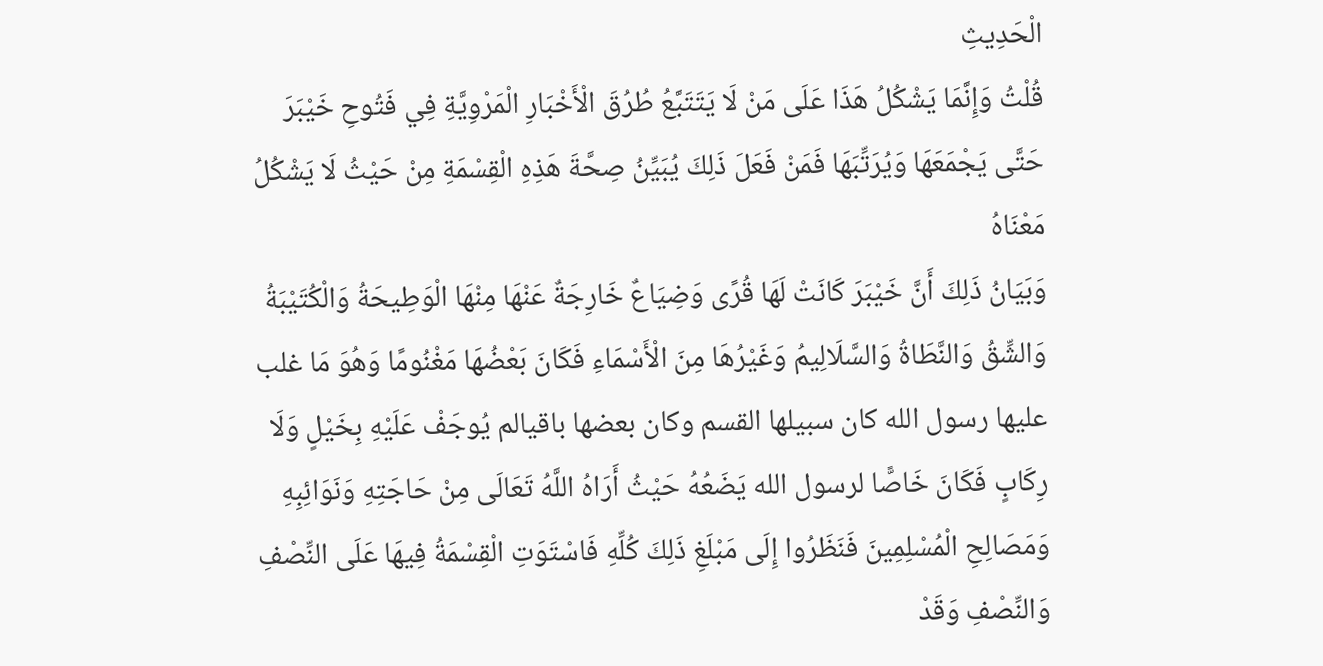الْحَدِيثِ
قُلْتُ وَإِنَّمَا يَشْكُلُ هَذَا عَلَى مَنْ لَا يَتَتَبَّعُ طُرُقَ الْأَخْبَارِ الْمَرْوِيَّةِ فِي فَتُوحِ خَيْبَرَ حَتَّى يَجْمَعَهَا وَيُرَتِّبَهَا فَمَنْ فَعَلَ ذَلِكَ يُبَيِّنُ صِحَّةَ هَذِهِ الْقِسْمَةِ مِنْ حَيْثُ لَا يَشْكُلُ مَعْنَاهُ
وَبَيَانُ ذَلِكَ أَنَّ خَيْبَرَ كَانَتْ لَهَا قُرًى وَضِيَاعٌ خَارِجَةٌ عَنْهَا مِنْهَا الْوَطِيحَةُ وَالْكُتَيْبَةُ وَالشِّقُ وَالنَّطَاةُ وَالسَّلَالِيمُ وَغَيْرُهَا مِنَ الْأَسْمَاءِ فَكَانَ بَعْضُهَا مَغْنُومًا وَهُوَ مَا غلب عليها رسول الله كان سبيلها القسم وكان بعضها باقيالم يُوجَفْ عَلَيْهِ بِخَيْلٍ وَلَا رِكَابٍ فَكَانَ خَاصًّا لرسول الله يَضَعُهُ حَيْثُ أَرَاهُ اللَّهُ تَعَالَى مِنْ حَاجَتِهِ وَنَوَائِبِهِ وَمَصَالِحِ الْمُسْلِمِينَ فَنَظَرُوا إِلَى مَبْلَغِ ذَلِكَ كُلِّهِ فَاسْتَوَتِ الْقِسْمَةُ فِيهَا عَلَى النِّصْفِ وَالنِّصْفِ وَقَدْ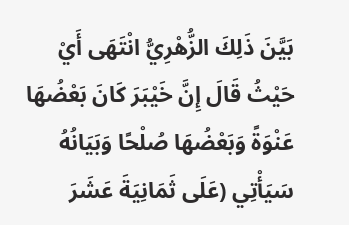بَيَّنَ ذَلِكَ الزُّهْرِيُّ انْتَهَى أَيْ حَيْثُ قَالَ إِنَّ خَيْبَرَ كَانَ بَعْضُهَا عَنْوَةً وَبَعْضُهَا صُلْحًا وَبَيَانُهُ سَيَأْتِي (عَلَى ثَمَانِيَةَ عَشَرَ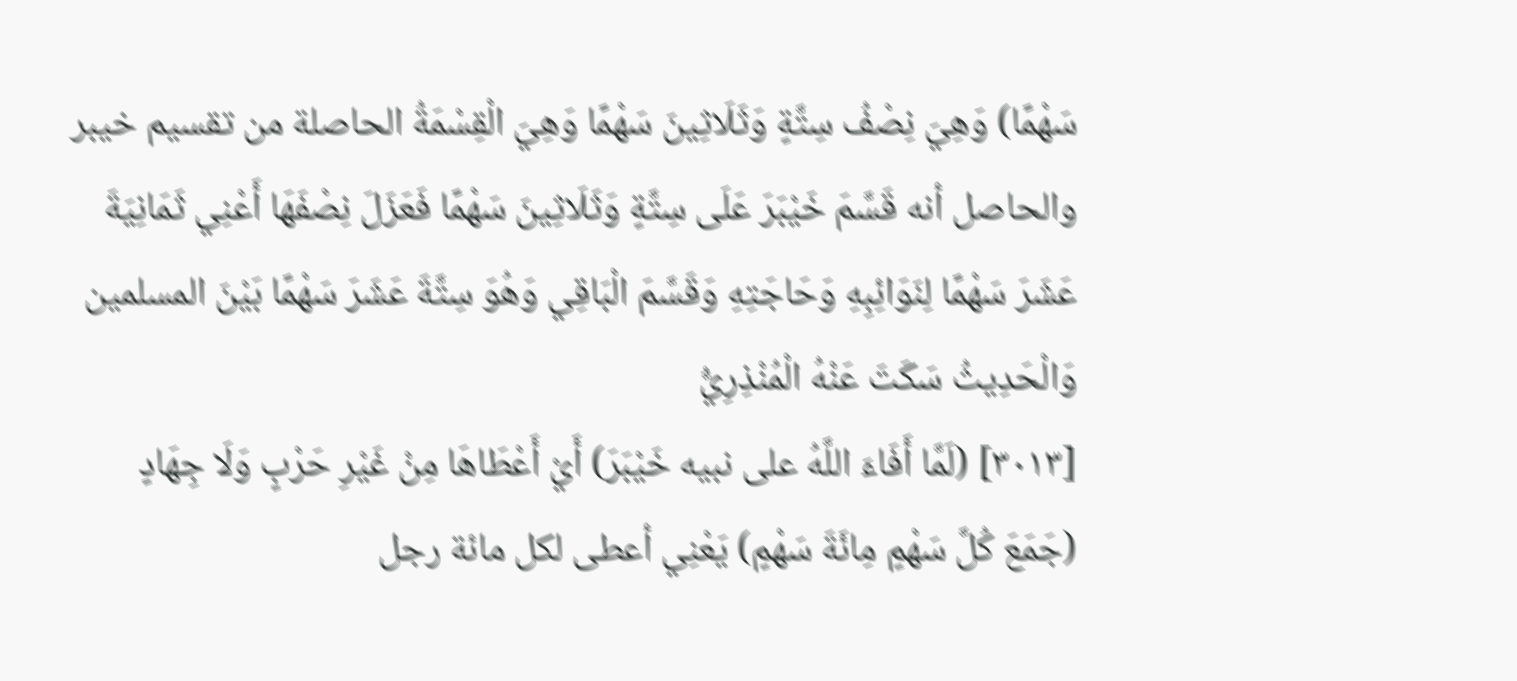سَهْمًا) وَهِيَ نِصْفُ سِتَّةٍ وَثَلَاثِينَ سَهْمًا وَهِيَ الْقِسْمَةُ الحاصلة من تقسيم خيبر
والحاصل أنه قَسَّمَ خَيْبَرَ عَلَى سِتَّةٍ وَثَلَاثِينَ سَهْمًا فَعَزَلَ نِصْفَهَا أَعْنِي ثَمَانِيَةَ عَشَرَ سَهْمًا لِنَوَائِبِهِ وَحَاجَتِهِ وَقَسَّمَ الْبَاقِي وَهُوَ سِتَّةَ عَشَرَ سَهْمًا بَيْنَ المسلمين
وَالْحَدِيثُ سَكَتَ عَنْهُ الْمُنْذِرِيُّ
[٣٠١٣] (لَمَّا أَفَاءَ اللَّهُ على نبيه خَيْبَرَ) أَيْ أَعْطَاهَا مِنْ غَيْرِ حَرْبٍ وَلَا جِهَادٍ (جَمَعَ كُلَّ سَهْمٍ مِائَةَ سَهْمٍ) يَعْنِي أعطى لكل مائة رجل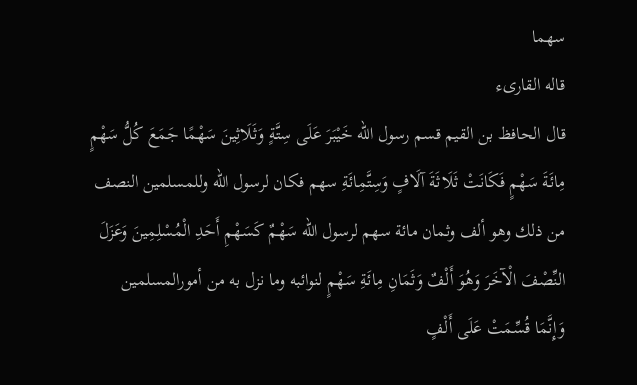سهما
قاله القارىء
قال الحافظ بن القيم قسم رسول الله خَيْبَرَ عَلَى سِتَّةٍ وَثَلَاثِينَ سَهْمًا جَمَعَ كُلُّ سَهْمٍ مِائَةَ سَهْمٍ فَكَانَتْ ثَلَاثَةَ آلَافٍ وَسِتَّمِائَةِ سهم فكان لرسول الله وللمسلمين النصف من ذلك وهو ألف وثمان مائة سهم لرسول الله سَهْمٌ كَسَهْمِ أَحَدِ الْمُسْلِمِينَ وَعَزَلَ
النِّصْفَ الْآخَرَ وَهُوَ أَلْفٌ وَثَمَانِ مِائَةِ سَهْمٍ لنوائبه وما نزل به من أمورالمسلمين
وَإِنَّمَا قُسِّمَتْ عَلَى أَلْفٍ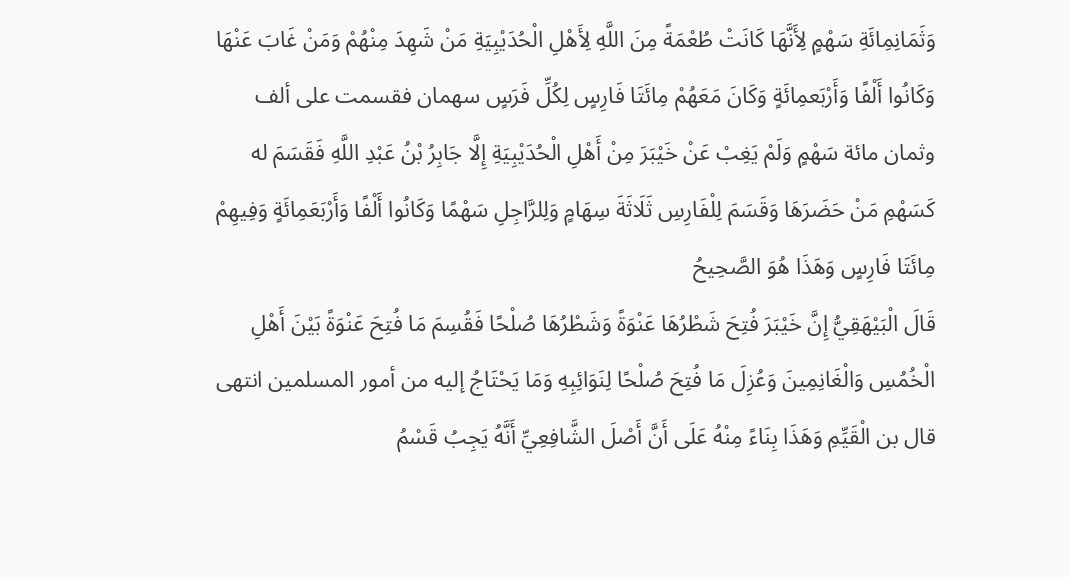وَثَمَانِمِائَةِ سَهْمٍ لِأَنَّهَا كَانَتْ طُعْمَةً مِنَ اللَّهِ لِأَهْلِ الْحُدَيْبِيَةِ مَنْ شَهِدَ مِنْهُمْ وَمَنْ غَابَ عَنْهَا وَكَانُوا أَلْفًا وَأَرْبَعمِائَةٍ وَكَانَ مَعَهُمْ مِائَتَا فَارِسٍ لِكُلِّ فَرَسٍ سهمان فقسمت على ألف وثمان مائة سَهْمٍ وَلَمْ يَغِبْ عَنْ خَيْبَرَ مِنْ أَهْلِ الْحُدَيْبِيَةِ إِلَّا جَابِرُ بْنُ عَبْدِ اللَّهِ فَقَسَمَ له كَسَهْمِ مَنْ حَضَرَهَا وَقَسَمَ لِلْفَارِسِ ثَلَاثَةَ سِهَامٍ وَلِلرَّاجِلِ سَهْمًا وَكَانُوا أَلْفًا وَأَرْبَعَمِائَةٍ وَفِيهِمْ مِائَتَا فَارِسٍ وَهَذَا هُوَ الصَّحِيحُ
قَالَ الْبَيْهَقِيُّ إِنَّ خَيْبَرَ فُتِحَ شَطْرُهَا عَنْوَةً وَشَطْرُهَا صُلْحًا فَقُسِمَ مَا فُتِحَ عَنْوَةً بَيْنَ أَهْلِ الْخُمُسِ وَالْغَانِمِينَ وَعُزِلَ مَا فُتِحَ صُلْحًا لِنَوَائِبِهِ وَمَا يَحْتَاجُ إليه من أمور المسلمين انتهى
قال بن الْقَيِّمِ وَهَذَا بِنَاءً مِنْهُ عَلَى أَنَّ أَصْلَ الشَّافِعِيِّ أَنَّهُ يَجِبُ قَسْمُ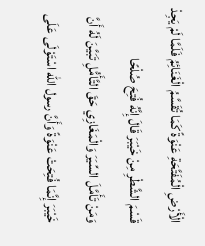الْأَرْضِ الْمُفَتَّحَةِ عَنْوَةً كَمَا تُقَسَّمُ الْغَنَائِمُ فَلَمَّا لَمْ يَجِدْ قَسْمَ الشَّطْرِ مِنْ خَيْبَرَ قَالَ إِنَّهُ فُتِحَ صُلْحًا
وَمَنْ تَأَمَّلَ السِّيَرَ وَالْمَغَازِي حَقَ التَّأَمُّلِ تَبَيَّنَ لَهُ أَنَّ خَيْبَرَ إِنَّمَا فُتِحَتْ عَنْوَةً وَأَنَّ رسول الله اسْتَوْلَى عَلَى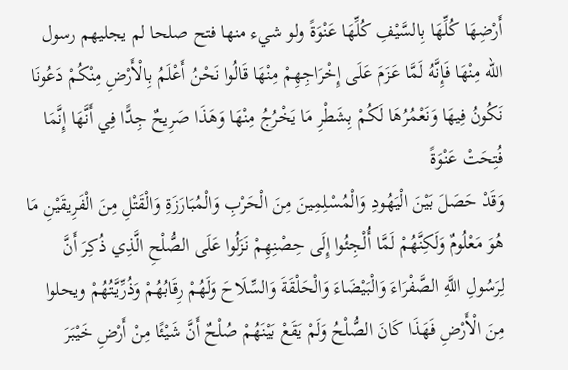أَرْضِهَا كُلِّهَا بِالسَّيْفِ كُلِّهَا عَنْوَةً ولو شيء منها فتح صلحا لم يجليهم رسول الله مِنْهَا فَإِنَّهُ لَمَّا عَزَمَ عَلَى إِخْرَاجِهِمْ مِنْهَا قَالُوا نَحْنُ أَعْلَمُ بِالْأَرْضِ مِنْكُمْ دَعُونَا نَكُونُ فِيهَا وَنَعْمُرُهَا لَكُمْ بِشَطْرِ مَا يَخْرُجُ مِنْهَا وَهَذَا صَرِيحٌ جِدًّا فِي أَنَّهَا إِنَّمَا فُتِحَتْ عَنْوَةً
وَقَدْ حَصَلَ بَيْنَ الْيَهُودِ وَالْمُسْلِمِينَ مِنَ الْحَرْبِ وَالْمُبَارَزَةِ وَالْقَتْلِ مِنَ الْفَرِيقَيْنِ مَا هُوَ مَعْلُومٌ وَلَكِنَّهُمْ لَمَّا أُلْجِئُوا إِلَى حِصْنِهِمْ نَزَلُوا عَلَى الصُّلْحِ الَّذِي ذُكِرَ أَنَّ لِرَسُولِ اللَّهِ الصَّفْرَاءَ وَالْبَيْضَاءَ وَالْحَلْقَةَ وَالسِّلَاحَ وَلَهُمْ رِقَابُهُمْ وَذُرِّيَّتُهُمْ ويحلوا مِنَ الْأَرْضِ فَهَذَا كَانَ الصُّلْحُ وَلَمْ يَقَعْ بَيْنَهُمْ صُلْحٌ أَنَّ شَيْئًا مِنْ أَرْضِ خَيْبَرَ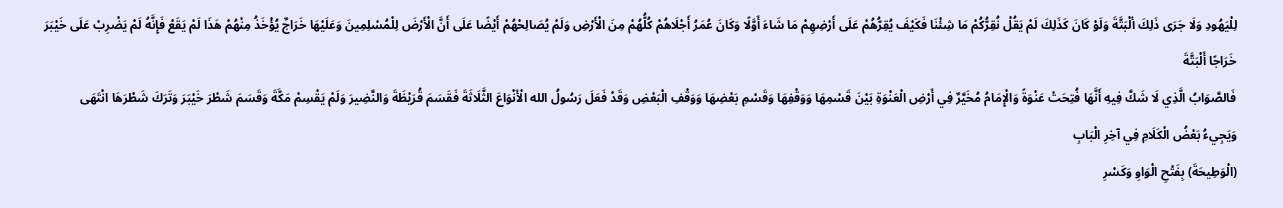لِلْيَهُودِ وَلَا جَرَى ذَلِكَ ألْبَتَّةَ وَلَوْ كَانَ كَذَلِكَ لَمْ يَقُلْ نُقِرُّكُمْ مَا شِئْنَا فَكَيْفَ يُقِرُّهُمْ عَلَى أَرْضِهِمْ مَا شَاءَ أَوَّلًا وَكَانَ عُمَرُ أَجْلَاهُمْ كُلُّهُمْ مِنَ الْأَرْضِ وَلَمْ يُصَالِحْهُمْ أَيْضًا عَلَى أَنَّ الْأَرْضَ لِلْمُسْلِمِينَ وَعَلَيْهَا خَرَاجٌ يُؤْخَذُ مِنْهُمْ هَذَا لَمْ يَقَعْ فَإِنَّهُ لَمْ يَضْرِبْ عَلَى خَيْبَرَ خَرَاجًا أَلْبَتَّةَ
فَالصَّوَابُ الَّذِي لَا شَكَّ فِيهِ أَنَّهَا فُتِحَتْ عَنْوَةً وَالْإِمَامُ مُخَيَّرٌ فِي أَرْضِ الْعَنْوَةِ بَيْنَ قَسْمِهَا وَوَقْفِهَا وَقَسْمِ بَعْضِهَا وَوَقْفِ الْبَعْضِ وَقَدْ فَعَلَ رَسُولُ الله الْأَنْوَاعَ الثَّلَاثَةَ فَقَسَمَ قُرَيْظَةَ وَالنَّضِيرَ وَلَمْ يَقْسِمْ مَكَّةَ وَقَسَمَ شَطْرَ خَيْبَرَ وَتَرَكَ شَطْرَهَا انْتَهَى
وَيَجِيءُ بَعْضُ الْكَلَامِ فِي آخِرِ الْبَابِ
(الْوَطِيحَةَ) بِفَتْحِ الْوَاوِ وَكَسْرِ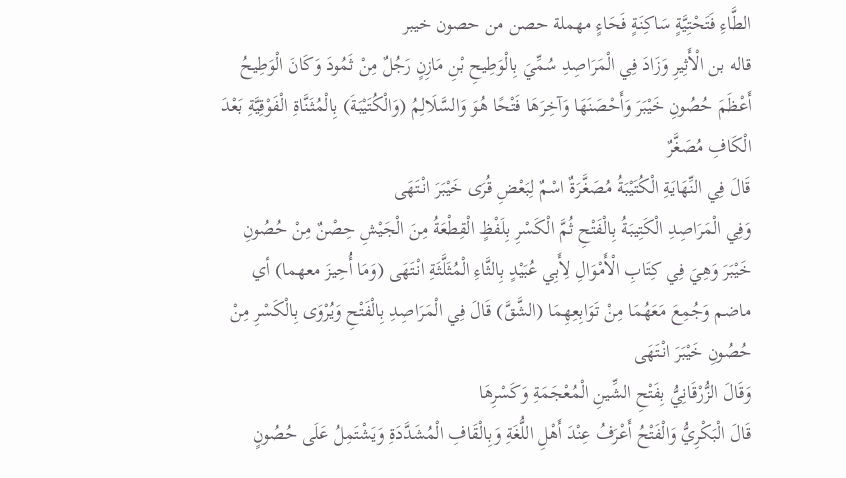الطَّاءِ فَتَحْتِيَّةٍ سَاكِنَةٍ فَحَاءٍ مهملة حصن من حصون خيبر
قاله بن الْأَثِيرِ وَزَادَ فِي الْمَرَاصِدِ سُمِّيَ بِالْوَطِيحِ بْنِ مَازِنٍ رَجُلٌ مِنْ ثَمُودَ وَكَانَ الْوَطِيحُ أَعْظَمَ حُصُونِ خَيْبَرَ وَأَحْصَنَهَا وَآخِرَهَا فَتْحًا هُوَ وَالسَّلَالِمُ (وَالْكُتَيْبَةَ) بِالْمُثَنَّاةِ الْفَوْقِيَّةِ بَعْدَ الْكَافِ مُصَغَّرٌ
قَالَ فِي النِّهَايَةِ الْكُتَيْبَةُ مُصَغَّرَةٌ اسْمٌ لِبَعْضِ قُرَى خَيْبَرَ انْتَهَى
وَفِي الْمَرَاصِدِ الْكَتِيبَةُ بِالْفَتْحِ ثُمَّ الْكَسْرِ بِلَفْظٍ الْقِطْعَةُ مِنَ الْجَيْشِ حِصْنٌ مِنْ حُصُونِ خَيْبَرَ وَهِيَ فِي كِتَابِ الْأَمْوَالِ لِأَبِي عُبَيْدٍ بِالثَّاءِ الْمُثَلَّثَةِ انْتَهَى (وَمَا أُحِيزَ معهما) أي ماضم وَجُمِعَ مَعَهُمَا مِنْ تَوَابِعِهِمَا (الشَّقَّ) قَالَ فِي الْمَرَاصِدِ بِالْفَتْحِ وَيُرْوَى بِالْكَسْرِ مِنْ حُصُونِ خَيْبَرَ انْتَهَى
وَقَالَ الزُّرْقَانِيُّ بِفَتْحِ الشِّينِ الْمُعْجَمَةِ وَكَسْرِهَا
قَالَ الْبَكْرِيُّ وَالْفَتْحُ أَعْرَفُ عِنْدَ أَهْلِ اللُّغَةِ وَبِالْقَافِ الْمُشَدَّدَةِ وَيَشْتَمِلُ عَلَى حُصُونٍ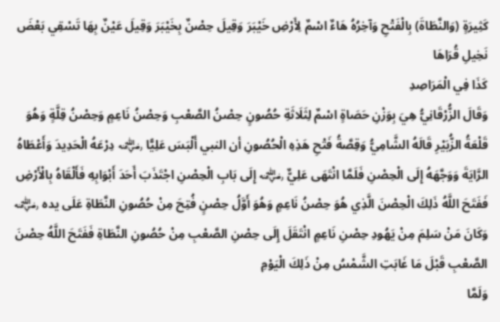كَثِيرَةٍ (وَالنَّطَاةَ) بِالْفَتْحِ وَآخِرُهُ هَاءٌ اسْمٌ لِأَرْضِ خَيْبَرَ وَقِيلَ حِصْنٌ بِخَيْبَرَ وَقِيلَ عَيْنٌ بِهَا تَسْقِي بَعْضَ نَخِيلِ قُرَاهَا
كَذَا فِي الْمَرَاصِدِ
وَقَالَ الزُّرْقَانِيُّ هِيَ بِوَزْنِ حَصَاةٍ اسْمٌ لِثَلَاثَةِ حُصُونٍ حِصْنُ الصَّعْبِ وَحِصْنُ نَاعِمٍ وَحِصْنُ قِلَّةٍ وَهُوَ قَلْعَةُ الزُّبَيْرِ قَالَهُ الشَّامِيُّ وَقِصَّةُ فَتْحِ هَذِهِ الْحُصُونِ أن النبي أَلْبَسَ عَلِيًّا ﵁ دِرْعَهُ الْحَدِيدَ وَأَعْطَاهُ الرَّايَةَ وَوَجَّهَهُ إِلَى الْحِصْنِ فَلَمَّا انْتَهَى عَلِيٌّ ﵁ إِلَى بَابِ الْحِصْنِ اجْتَذَبَ أَحَدَ أَبْوَابِهِ فَأَلْقَاهُ بِالْأَرْضِ فَفَتَحَ اللَّهُ ذَلِكَ الْحِصْنَ الَّذِي هُوَ حِصْنُ نَاعِمٍ وَهُوَ أَوَّلُ حِصْنٍ فُتِحَ مِنْ حُصُونِ النَّطَاةِ عَلَى يده ﵁ وَكَانَ مَنْ سَلِمَ مِنْ يَهُودِ حِصْنِ نَاعِمٍ انْتَقَلَ إِلَى حِصْنِ الصَّعْبِ مِنْ حُصُونِ النَّطَاةِ فَفَتَحَ اللَّهُ حِصْنَ الصَّعْبِ قَبْلَ مَا غَابَتِ الشَّمْسُ مِنْ ذَلِكَ الْيَوْمِ
وَلَمَّا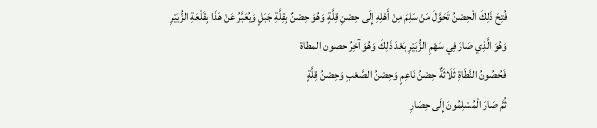فُتِحَ ذَلِكَ الْحِصْنُ تَحَوَّلَ مَنْ سَلِمَ مِنْ أَهْلِهِ إِلَى حِصْنِ قِلَّةٍ وَهُوَ حِصْنٌ بِقِلَّةِ جَبَلٍ وَيُعَبَّرُ عَنْ هَذَا بِقَلْعَةِ الزُّبَيْرِ وَهُوَ الَّذِي صَارَ فِي سَهْمِ الزُّبَيْرِ بَعْدَ ذَلِكَ وَهُوَ آخِرُ حصون المطاة
فَحُصُونُ النَّطَاةِ ثَلَاثَةٌ حِصْنُ نَاعِمٍ وَحِصْنُ الصَّعْبِ وَحِصْنُ قِلَّةٍ
ثُمَّ صَارَ الْمُسْلِمُونَ إِلَى حِصَارِ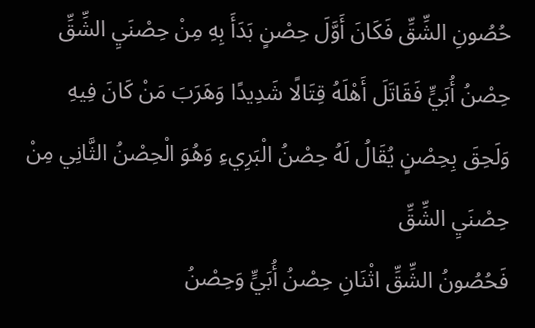حُصُونِ الشِّقِّ فَكَانَ أَوَّلَ حِصْنٍ بَدَأَ بِهِ مِنْ حِصْنَيِ الشِّقِّ حِصْنُ أُبَيٍّ فَقَاتَلَ أَهْلَهُ قِتَالًا شَدِيدًا وَهَرَبَ مَنْ كَانَ فِيهِ وَلَحِقَ بِحِصْنٍ يُقَالُ لَهُ حِصْنُ الْبَرِيءِ وَهُوَ الْحِصْنُ الثَّانِي مِنْ حِصْنَيِ الشِّقِّ
فَحُصُونُ الشِّقِّ اثْنَانِ حِصْنُ أُبَيٍّ وَحِصْنُ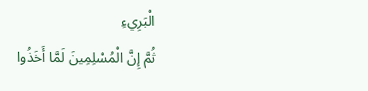الْبَرِيءِ
ثُمَّ إِنَّ الْمُسْلِمِينَ لَمَّا أَخَذُوا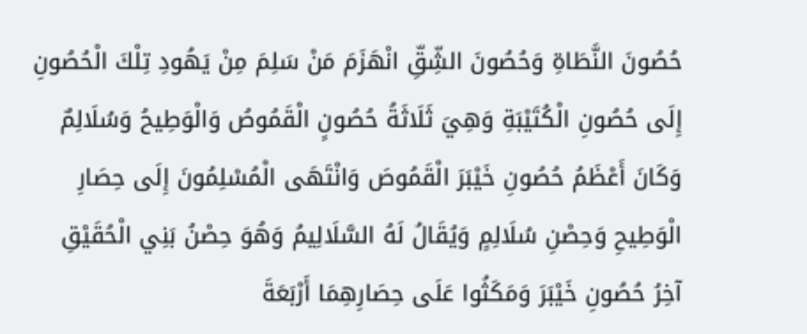حُصُونَ النَّطَاةِ وَحُصُونَ الشِّقِّ انْهَزَمَ مَنْ سَلِمَ مِنْ يَهُودِ تِلْكَ الْحُصُونِ إِلَى حُصُونِ الْكُتَيْبَةِ وَهِيَ ثَلَاثَةُ حُصُونٍ الْقَمُوصُ وَالْوَطِيحُ وَسُلَالِمٌ وَكَانَ أَعْظَمُ حُصُونِ خَيْبَرَ الْقَمُوصَ وَانْتَهَى الْمُسْلِمُونَ إِلَى حِصَارِ الْوَطِيحِ وَحِصْنِ سُلَالِمٍ وَيُقَالُ لَهُ السَّلَالِيمُ وَهُوَ حِصْنُ بَنِي الْحُقَيْقِ آخِرُ حُصُونِ خَيْبَرَ وَمَكَثُوا عَلَى حِصَارِهِمَا أَرْبَعَةَ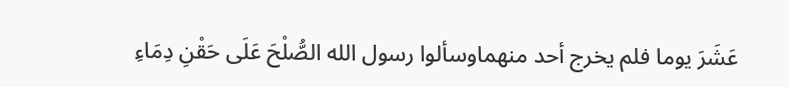عَشَرَ يوما فلم يخرج أحد منهماوسألوا رسول الله الصُّلْحَ عَلَى حَقْنِ دِمَاءِ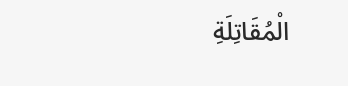الْمُقَاتِلَةِ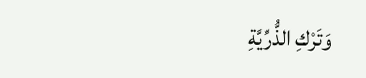وَتَرْكِ الذُّرِّيَّةِ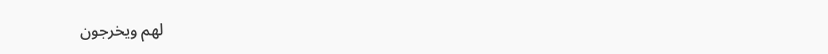لهم ويخرجون